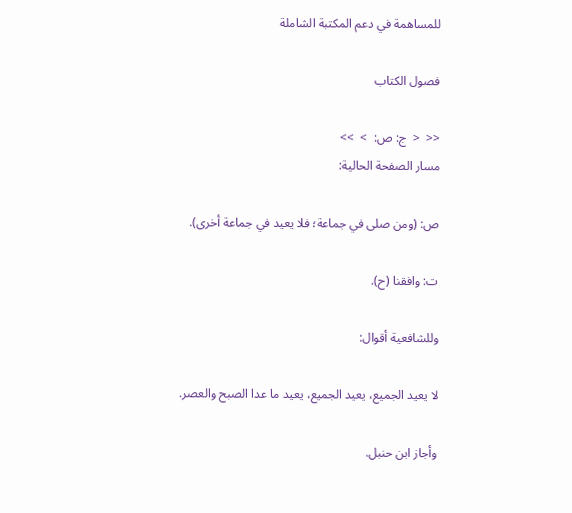للمساهمة في دعم المكتبة الشاملة

فصول الكتاب

<<  <  ج: ص:  >  >>
مسار الصفحة الحالية:

ص: (ومن صلى في جماعة؛ فلا يعيد في جماعة أخرى).

ت: وافقنا (ح).

وللشافعية أقوال:

لا يعيد الجميع، يعيد الجميع، يعيد ما عدا الصبح والعصر.

وأجاز ابن حنبل.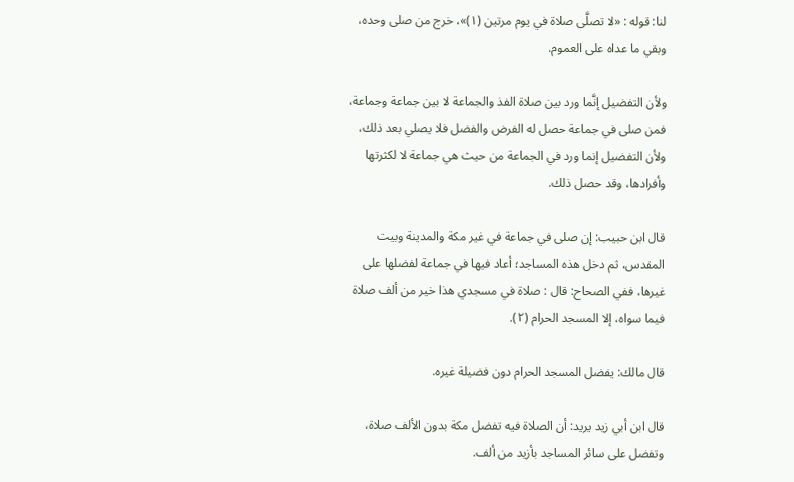لنا: قوله : «لا تصلَّى صلاة في يوم مرتين (١)»، خرج من صلى وحده، وبقي ما عداه على العموم.

ولأن التفضيل إنَّما ورد بين صلاة الفذ والجماعة لا بين جماعة وجماعة، فمن صلى في جماعة حصل له الفرض والفضل فلا يصلي بعد ذلك، ولأن التفضيل إنما ورد في الجماعة من حيث هي جماعة لا لكثرتها وأفرادها، وقد حصل ذلك.

قال ابن حبيب: إن صلى في جماعة في غير مكة والمدينة وبيت المقدس، ثم دخل هذه المساجد؛ أعاد فيها في جماعة لفضلها على غيرها، ففي الصحاح: قال : صلاة في مسجدي هذا خير من ألف صلاة فيما سواه، إلا المسجد الحرام (٢).

قال مالك: يفضل المسجد الحرام دون فضيلة غيره.

قال ابن أبي زيد يريد: أن الصلاة فيه تفضل مكة بدون الألف صلاة، وتفضل على سائر المساجد بأزيد من ألف.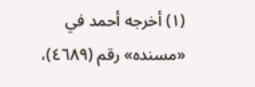(١) أخرجه أحمد في «مسنده» رقم (٤٦٨٩)،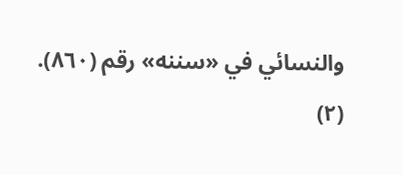والنسائي في «سننه» رقم (٨٦٠).
(٢)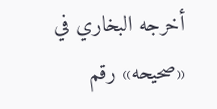أخرجه البخاري في «صحيحه» رقم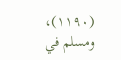(١١٩٠)، ومسلم في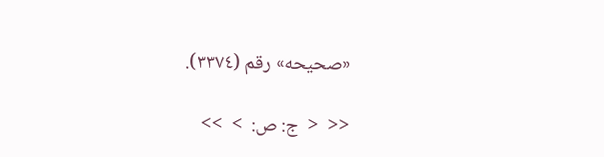«صحيحه» رقم (٣٣٧٤).

<<  <  ج: ص:  >  >>